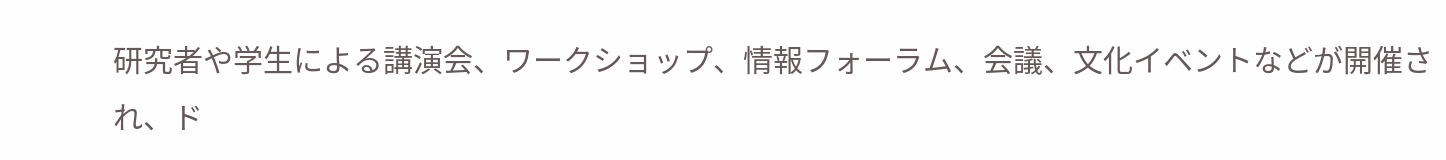研究者や学生による講演会、ワークショップ、情報フォーラム、会議、文化イベントなどが開催され、ド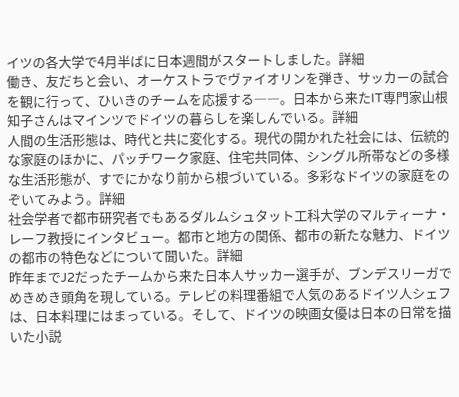イツの各大学で4月半ばに日本週間がスタートしました。詳細
働き、友だちと会い、オーケストラでヴァイオリンを弾き、サッカーの試合を観に行って、ひいきのチームを応援する――。日本から来たIT専門家山根知子さんはマインツでドイツの暮らしを楽しんでいる。詳細
人間の生活形態は、時代と共に変化する。現代の開かれた社会には、伝統的な家庭のほかに、パッチワーク家庭、住宅共同体、シングル所帯などの多様な生活形態が、すでにかなり前から根づいている。多彩なドイツの家庭をのぞいてみよう。詳細
社会学者で都市研究者でもあるダルムシュタット工科大学のマルティーナ・レーフ教授にインタビュー。都市と地方の関係、都市の新たな魅力、ドイツの都市の特色などについて聞いた。詳細
昨年までJ2だったチームから来た日本人サッカー選手が、ブンデスリーガでめきめき頭角を現している。テレビの料理番組で人気のあるドイツ人シェフは、日本料理にはまっている。そして、ドイツの映画女優は日本の日常を描いた小説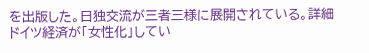を出版した。日独交流が三者三様に展開されている。詳細
ドイツ経済が「女性化」してい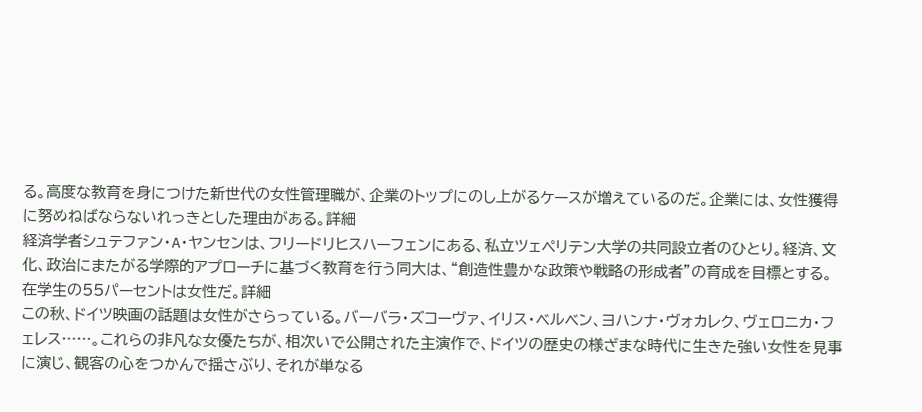る。高度な教育を身につけた新世代の女性管理職が、企業のトップにのし上がるケースが増えているのだ。企業には、女性獲得に努めねばならないれっきとした理由がある。詳細
経済学者シュテファン・A・ヤンセンは、フリードリヒスハーフェンにある、私立ツェペリテン大学の共同設立者のひとり。経済、文化、政治にまたがる学際的アプローチに基づく教育を行う同大は、“創造性豊かな政策や戦略の形成者”の育成を目標とする。在学生の55パーセントは女性だ。詳細
この秋、ドイツ映画の話題は女性がさらっている。バーバラ・ズコーヴァ、イリス・ベルベン、ヨハンナ・ヴォカレク、ヴェロニカ・フェレス……。これらの非凡な女優たちが、相次いで公開された主演作で、ドイツの歴史の様ざまな時代に生きた強い女性を見事に演じ、観客の心をつかんで揺さぶり、それが単なる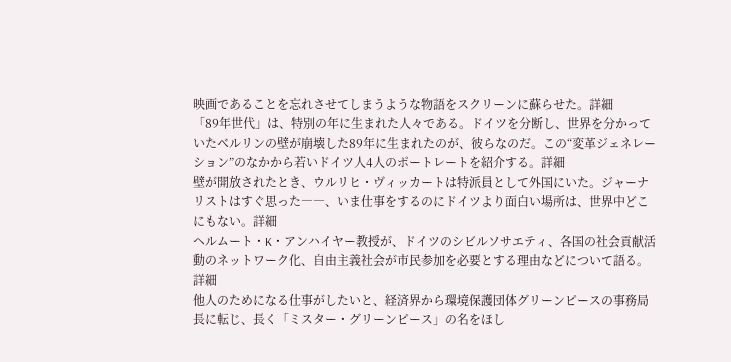映画であることを忘れさせてしまうような物語をスクリーンに蘇らせた。詳細
「89年世代」は、特別の年に生まれた人々である。ドイツを分断し、世界を分かっていたベルリンの壁が崩壊した89年に生まれたのが、彼らなのだ。この“変革ジェネレーション”のなかから若いドイツ人4人のポートレートを紹介する。詳細
壁が開放されたとき、ウルリヒ・ヴィッカートは特派員として外国にいた。ジャーナリストはすぐ思った――、いま仕事をするのにドイツより面白い場所は、世界中どこにもない。詳細
ヘルムート・K・アンハイヤー教授が、ドイツのシビルソサエティ、各国の社会貢献活動のネットワーク化、自由主義社会が市民参加を必要とする理由などについて語る。詳細
他人のためになる仕事がしたいと、経済界から環境保護団体グリーンピースの事務局長に転じ、長く「ミスター・グリーンピース」の名をほし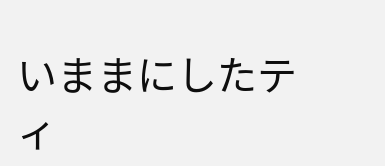いままにしたティ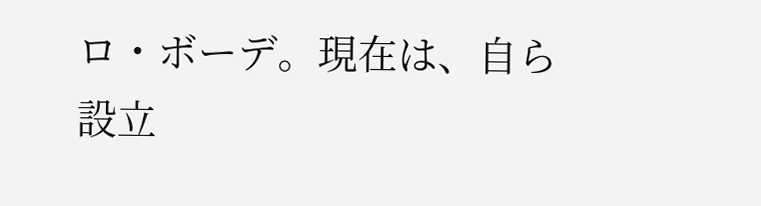ロ・ボーデ。現在は、自ら設立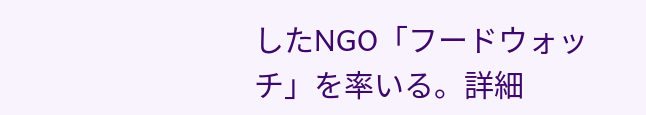したNGO「フードウォッチ」を率いる。詳細